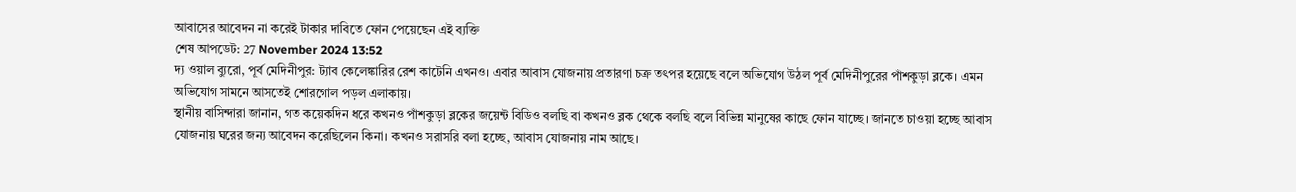আবাসের আবেদন না করেই টাকার দাবিতে ফোন পেয়েছেন এই ব্যক্তি
শেষ আপডেট: 27 November 2024 13:52
দ্য ওয়াল ব্যুরো, পূর্ব মেদিনীপুর: ট্যাব কেলেঙ্কারির রেশ কাটেনি এখনও। এবার আবাস যোজনায় প্রতারণা চক্র তৎপর হয়েছে বলে অভিযোগ উঠল পূর্ব মেদিনীপুরের পাঁশকুড়া ব্লকে। এমন অভিযোগ সামনে আসতেই শোরগোল পড়ল এলাকায়।
স্থানীয় বাসিন্দারা জানান, গত কয়েকদিন ধরে কখনও পাঁশকুড়া ব্লকের জয়েন্ট বিডিও বলছি বা কখনও ব্লক থেকে বলছি বলে বিভিন্ন মানুষের কাছে ফোন যাচ্ছে। জানতে চাওয়া হচ্ছে আবাস যোজনায় ঘরের জন্য আবেদন করেছিলেন কিনা। কখনও সরাসরি বলা হচ্ছে, আবাস যোজনায় নাম আছে।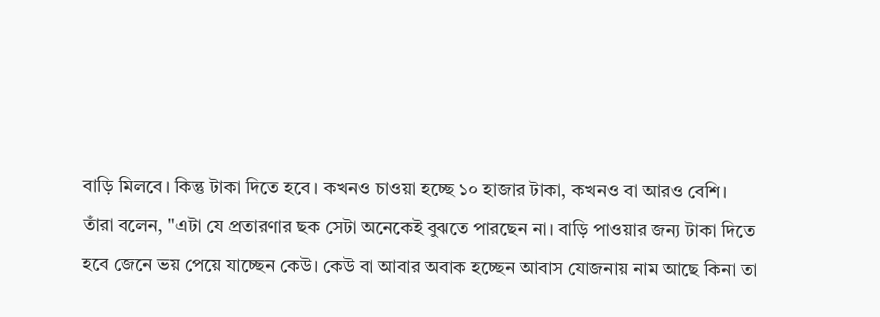বাড়ি মিলবে। কিন্তু টাকা দিতে হবে। কখনও চাওয়া হচ্ছে ১০ হাজার টাকা, কখনও বা আরও বেশি। তাঁরা বলেন, "এটা যে প্রতারণার ছক সেটা অনেকেই বুঝতে পারছেন না। বাড়ি পাওয়ার জন্য টাকা দিতে হবে জেনে ভয় পেয়ে যাচ্ছেন কেউ। কেউ বা আবার অবাক হচ্ছেন আবাস যোজনায় নাম আছে কিনা তা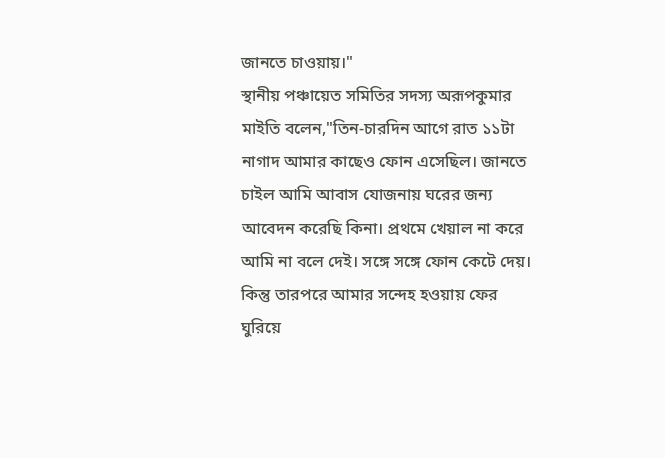জানতে চাওয়ায়।"
স্থানীয় পঞ্চায়েত সমিতির সদস্য অরূপকুমার মাইতি বলেন,"তিন-চারদিন আগে রাত ১১টা নাগাদ আমার কাছেও ফোন এসেছিল। জানতে চাইল আমি আবাস যোজনায় ঘরের জন্য আবেদন করেছি কিনা। প্রথমে খেয়াল না করে আমি না বলে দেই। সঙ্গে সঙ্গে ফোন কেটে দেয়। কিন্তু তারপরে আমার সন্দেহ হওয়ায় ফের ঘুরিয়ে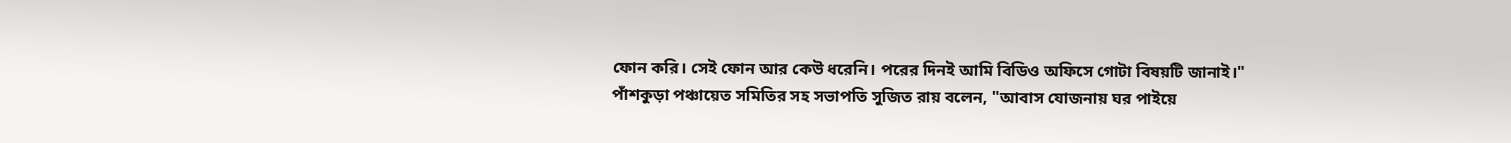ফোন করি। সেই ফোন আর কেউ ধরেনি। পরের দিনই আমি বিডিও অফিসে গোটা বিষয়টি জানাই।"
পাঁশকুড়া পঞ্চায়েত সমিতির সহ সভাপতি সুজিত রায় বলেন, "আবাস যোজনায় ঘর পাইয়ে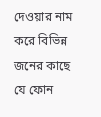দেওয়ার নাম করে বিভিন্ন জনের কাছে যে ফোন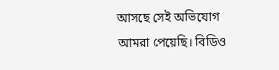আসছে সেই অভিযোগ আমরা পেয়েছি। বিডিও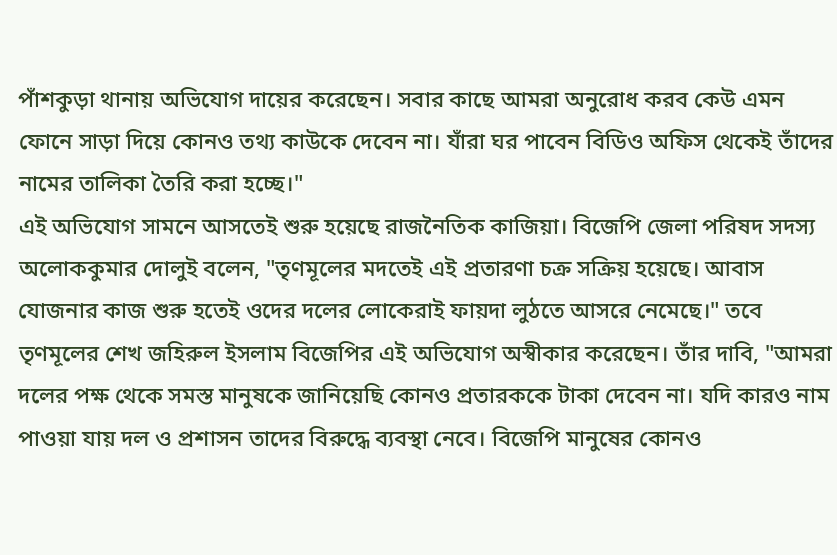পাঁশকুড়া থানায় অভিযোগ দায়ের করেছেন। সবার কাছে আমরা অনুরোধ করব কেউ এমন ফোনে সাড়া দিয়ে কোনও তথ্য কাউকে দেবেন না। যাঁরা ঘর পাবেন বিডিও অফিস থেকেই তাঁদের নামের তালিকা তৈরি করা হচ্ছে।"
এই অভিযোগ সামনে আসতেই শুরু হয়েছে রাজনৈতিক কাজিয়া। বিজেপি জেলা পরিষদ সদস্য অলোককুমার দোলুই বলেন, "তৃণমূলের মদতেই এই প্রতারণা চক্র সক্রিয় হয়েছে। আবাস যোজনার কাজ শুরু হতেই ওদের দলের লোকেরাই ফায়দা লুঠতে আসরে নেমেছে।" তবে তৃণমূলের শেখ জহিরুল ইসলাম বিজেপির এই অভিযোগ অস্বীকার করেছেন। তাঁর দাবি, "আমরা দলের পক্ষ থেকে সমস্ত মানুষকে জানিয়েছি কোনও প্রতারককে টাকা দেবেন না। যদি কারও নাম পাওয়া যায় দল ও প্রশাসন তাদের বিরুদ্ধে ব্যবস্থা নেবে। বিজেপি মানুষের কোনও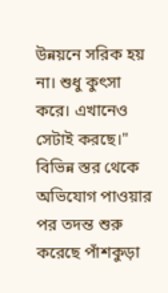উন্নয়নে সরিক হয় না। শুধু কুৎসা করে। এখানেও সেটাই করছে।"
বিভিন্ন স্তর থেকে অভিযোগ পাওয়ার পর তদন্ত শুরু করেছে পাঁশকুড়া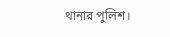থানার পুলিশ।